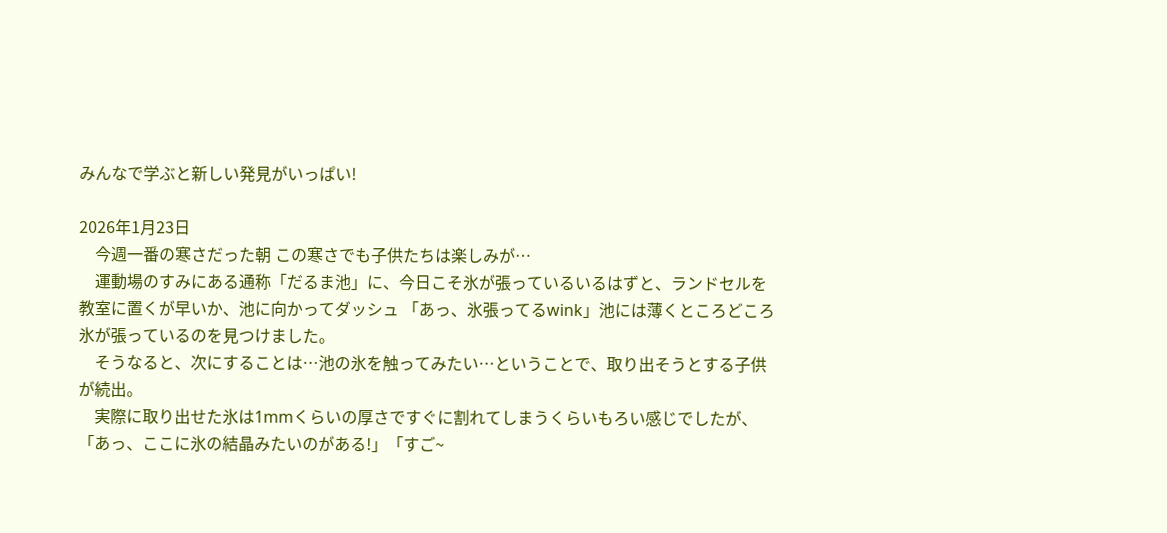みんなで学ぶと新しい発見がいっぱい!

2026年1月23日
    今週一番の寒さだった朝 この寒さでも子供たちは楽しみが…
    運動場のすみにある通称「だるま池」に、今日こそ氷が張っているいるはずと、ランドセルを教室に置くが早いか、池に向かってダッシュ 「あっ、氷張ってるwink」池には薄くところどころ氷が張っているのを見つけました。
    そうなると、次にすることは…池の氷を触ってみたい…ということで、取り出そうとする子供が続出。
    実際に取り出せた氷は1mmくらいの厚さですぐに割れてしまうくらいもろい感じでしたが、「あっ、ここに氷の結晶みたいのがある!」「すご~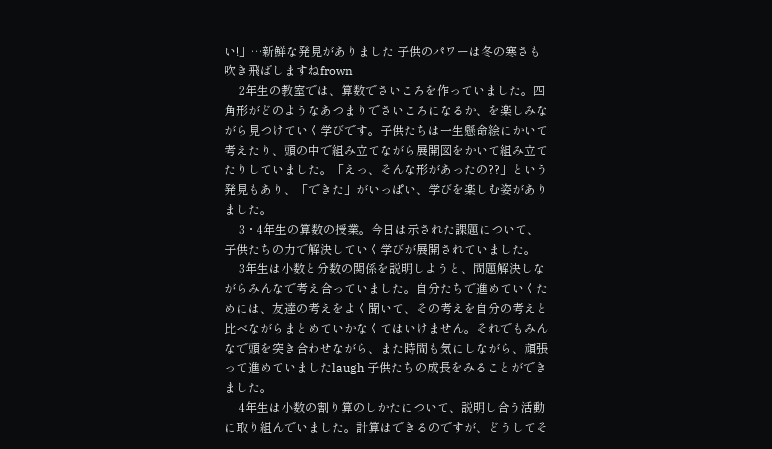い!」…新鮮な発見がありました 子供のパワーは冬の寒さも吹き飛ばしますねfrown
     2年生の教室では、算数でさいころを作っていました。四角形がどのようなあつまりでさいころになるか、を楽しみながら見つけていく学びです。子供たちは一生懸命絵にかいて考えたり、頭の中で組み立てながら展開図をかいて組み立てたりしていました。「えっ、そんな形があったの??」という発見もあり、「できた」がいっぱい、学びを楽しむ姿がありました。
     3・4年生の算数の授業。今日は示された課題について、子供たちの力で解決していく学びが展開されていました。
     3年生は小数と分数の関係を説明しようと、問題解決しながらみんなで考え合っていました。自分たちで進めていくためには、友達の考えをよく聞いて、その考えを自分の考えと比べながらまとめていかなくてはいけません。それでもみんなで頭を突き合わせながら、また時間も気にしながら、頑張って進めていましたlaugh 子供たちの成長をみることができました。
     4年生は小数の割り算のしかたについて、説明し合う活動に取り組んでいました。計算はできるのですが、どうしてそ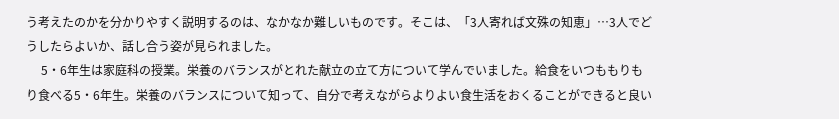う考えたのかを分かりやすく説明するのは、なかなか難しいものです。そこは、「3人寄れば文殊の知恵」…3人でどうしたらよいか、話し合う姿が見られました。
     5・6年生は家庭科の授業。栄養のバランスがとれた献立の立て方について学んでいました。給食をいつももりもり食べる5・6年生。栄養のバランスについて知って、自分で考えながらよりよい食生活をおくることができると良い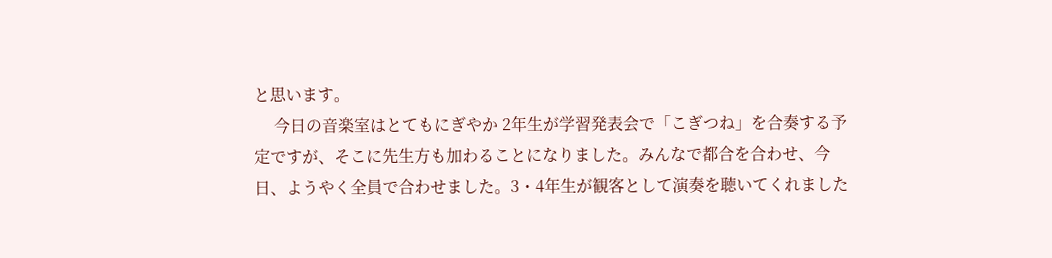と思います。
     今日の音楽室はとてもにぎやか 2年生が学習発表会で「こぎつね」を合奏する予定ですが、そこに先生方も加わることになりました。みんなで都合を合わせ、今日、ようやく全員で合わせました。3・4年生が観客として演奏を聴いてくれました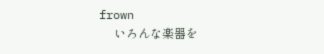frown
     いろんな楽器を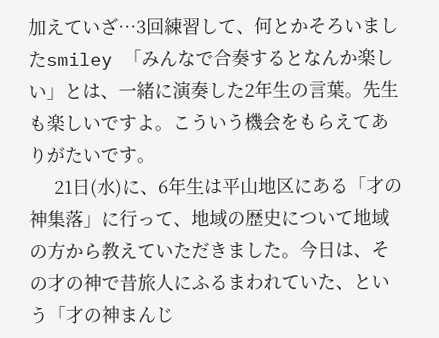加えていざ…3回練習して、何とかそろいましたsmiley 「みんなで合奏するとなんか楽しい」とは、一緒に演奏した2年生の言葉。先生も楽しいですよ。こういう機会をもらえてありがたいです。
     21日(水)に、6年生は平山地区にある「才の神集落」に行って、地域の歴史について地域の方から教えていただきました。今日は、その才の神で昔旅人にふるまわれていた、という「才の神まんじ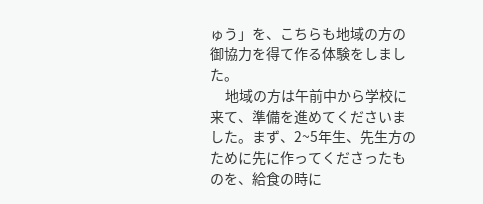ゅう」を、こちらも地域の方の御協力を得て作る体験をしました。
     地域の方は午前中から学校に来て、準備を進めてくださいました。まず、2~5年生、先生方のために先に作ってくださったものを、給食の時に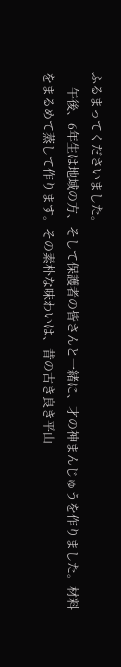ふるまってくださいました。
     午後、6年生は地域の方、そして保護者の皆さんと一緒に、才の神まんじゅうを作りました。材料をまるめて蒸して作ります。その素朴な味わいは、昔の古き良き平山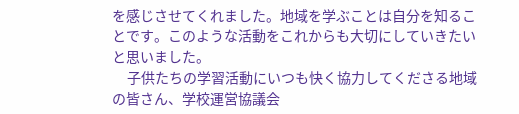を感じさせてくれました。地域を学ぶことは自分を知ることです。このような活動をこれからも大切にしていきたいと思いました。
     子供たちの学習活動にいつも快く協力してくださる地域の皆さん、学校運営協議会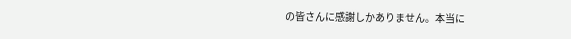の皆さんに感謝しかありません。本当に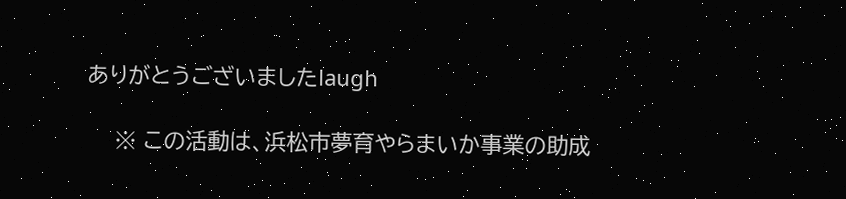ありがとうございましたlaugh

    ※ この活動は、浜松市夢育やらまいか事業の助成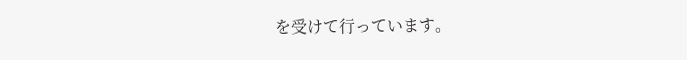を受けて行っています。